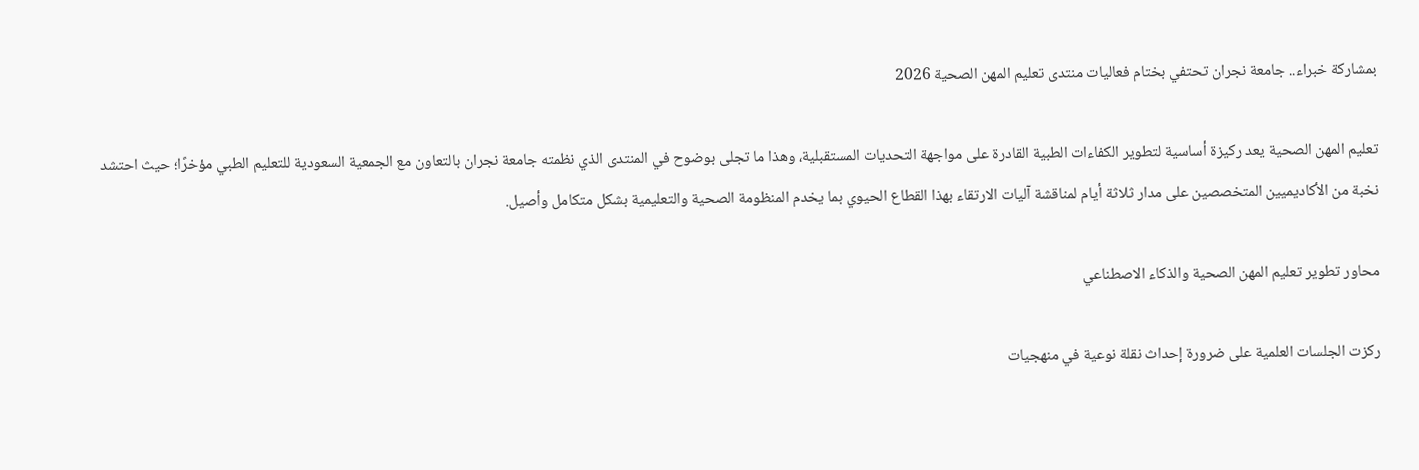بمشاركة خبراء.. جامعة نجران تحتفي بختام فعاليات منتدى تعليم المهن الصحية 2026

تعليم المهن الصحية يعد ركيزة أساسية لتطوير الكفاءات الطبية القادرة على مواجهة التحديات المستقبلية، وهذا ما تجلى بوضوح في المنتدى الذي نظمته جامعة نجران بالتعاون مع الجمعية السعودية للتعليم الطبي مؤخرًا؛ حيث احتشد نخبة من الأكاديميين المتخصصين على مدار ثلاثة أيام لمناقشة آليات الارتقاء بهذا القطاع الحيوي بما يخدم المنظومة الصحية والتعليمية بشكل متكامل وأصيل.

محاور تطوير تعليم المهن الصحية والذكاء الاصطناعي

ركزت الجلسات العلمية على ضرورة إحداث نقلة نوعية في منهجيات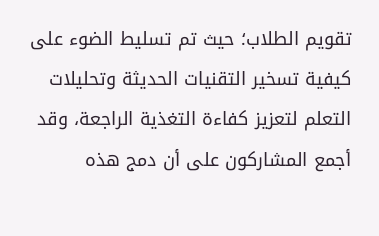تقويم الطلاب؛ حيث تم تسليط الضوء على كيفية تسخير التقنيات الحديثة وتحليلات التعلم لتعزيز كفاءة التغذية الراجعة، وقد أجمع المشاركون على أن دمج هذه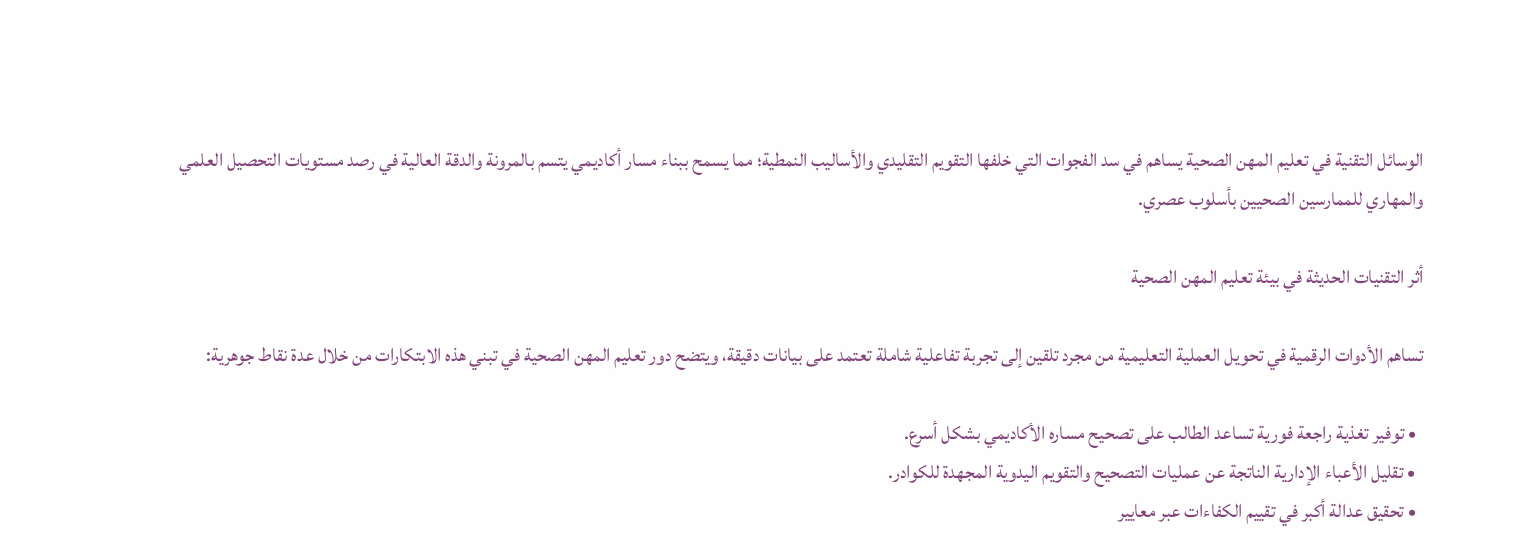الوسائل التقنية في تعليم المهن الصحية يساهم في سد الفجوات التي خلفها التقويم التقليدي والأساليب النمطية؛ مما يسمح ببناء مسار أكاديمي يتسم بالمرونة والدقة العالية في رصد مستويات التحصيل العلمي والمهاري للممارسين الصحيين بأسلوب عصري.

أثر التقنيات الحديثة في بيئة تعليم المهن الصحية

تساهم الأدوات الرقمية في تحويل العملية التعليمية من مجرد تلقين إلى تجربة تفاعلية شاملة تعتمد على بيانات دقيقة، ويتضح دور تعليم المهن الصحية في تبني هذه الابتكارات من خلال عدة نقاط جوهرية:

  • توفير تغذية راجعة فورية تساعد الطالب على تصحيح مساره الأكاديمي بشكل أسرع.
  • تقليل الأعباء الإدارية الناتجة عن عمليات التصحيح والتقويم اليدوية المجهدة للكوادر.
  • تحقيق عدالة أكبر في تقييم الكفاءات عبر معايير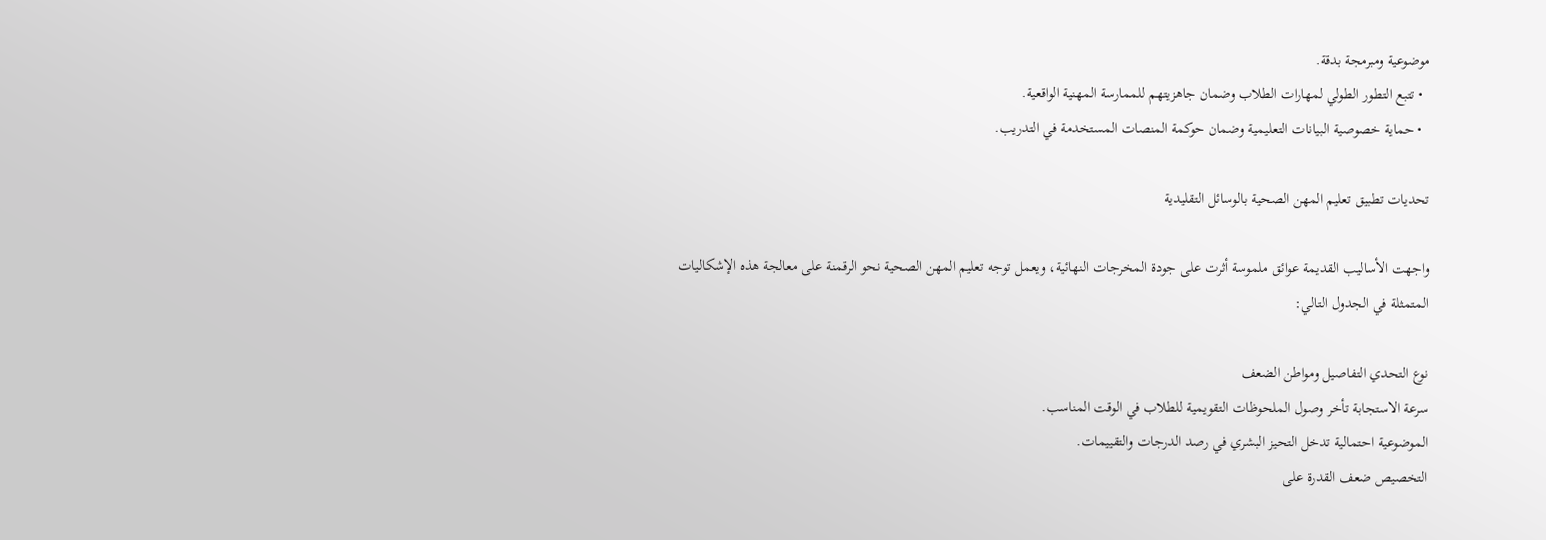موضوعية ومبرمجة بدقة.
  • تتبع التطور الطولي لمهارات الطلاب وضمان جاهزيتهم للممارسة المهنية الواقعية.
  • حماية خصوصية البيانات التعليمية وضمان حوكمة المنصات المستخدمة في التدريب.

تحديات تطبيق تعليم المهن الصحية بالوسائل التقليدية

واجهت الأساليب القديمة عوائق ملموسة أثرت على جودة المخرجات النهائية، ويعمل توجه تعليم المهن الصحية نحو الرقمنة على معالجة هذه الإشكاليات المتمثلة في الجدول التالي:

نوع التحدي التفاصيل ومواطن الضعف
سرعة الاستجابة تأخر وصول الملحوظات التقويمية للطلاب في الوقت المناسب.
الموضوعية احتمالية تدخل التحيز البشري في رصد الدرجات والتقييمات.
التخصيص ضعف القدرة على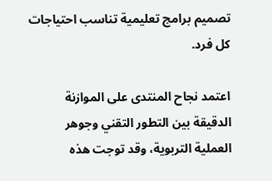تصميم برامج تعليمية تناسب احتياجات كل فرد.

اعتمد نجاح المنتدى على الموازنة الدقيقة بين التطور التقني وجوهر العملية التربوية، وقد توجت هذه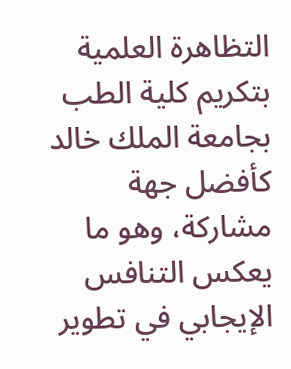التظاهرة العلمية بتكريم كلية الطب بجامعة الملك خالد كأفضل جهة مشاركة، وهو ما يعكس التنافس الإيجابي في تطوير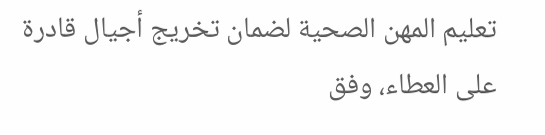تعليم المهن الصحية لضمان تخريج أجيال قادرة على العطاء، وفق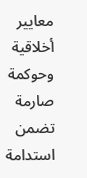معايير أخلاقية وحوكمة صارمة تضمن استدامة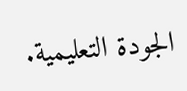الجودة التعليمية.